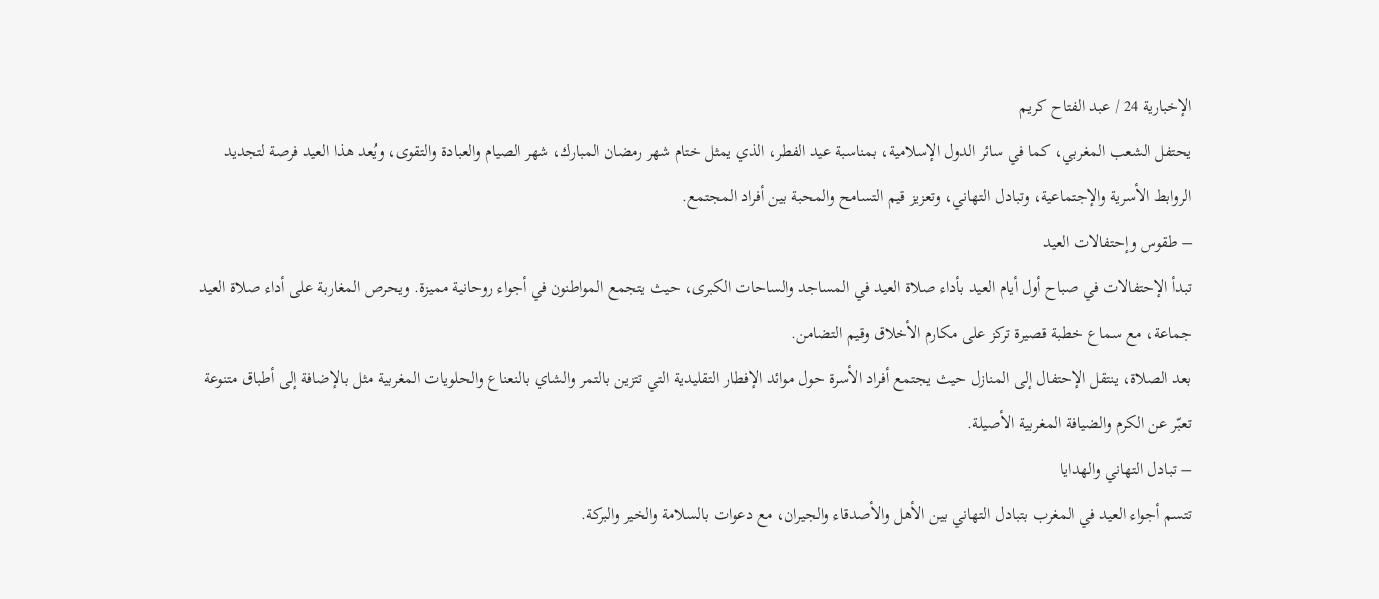الإخبارية 24 / عبد الفتاح كريم
يحتفل الشعب المغربي، كما في سائر الدول الإسلامية، بمناسبة عيد الفطر، الذي يمثل ختام شهر رمضان المبارك، شهر الصيام والعبادة والتقوى، ويُعد هذا العيد فرصة لتجديد الروابط الأسرية والإجتماعية، وتبادل التهاني، وتعزيز قيم التسامح والمحبة بين أفراد المجتمع.
– طقوس وإحتفالات العيد
تبدأ الإحتفالات في صباح أول أيام العيد بأداء صلاة العيد في المساجد والساحات الكبرى، حيث يتجمع المواطنون في أجواء روحانية مميزة. ويحرص المغاربة على أداء صلاة العيد جماعة، مع سماع خطبة قصيرة تركز على مكارم الأخلاق وقيم التضامن.
بعد الصلاة، ينتقل الإحتفال إلى المنازل حيث يجتمع أفراد الأسرة حول موائد الإفطار التقليدية التي تتزين بالتمر والشاي بالنعناع والحلويات المغربية مثل بالإضافة إلى أطباق متنوعة تعبّر عن الكرم والضيافة المغربية الأصيلة.
– تبادل التهاني والهدايا
تتسم أجواء العيد في المغرب بتبادل التهاني بين الأهل والأصدقاء والجيران، مع دعوات بالسلامة والخير والبركة.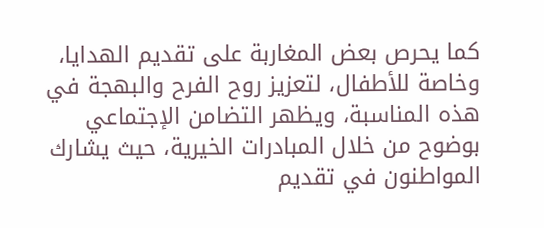كما يحرص بعض المغاربة على تقديم الهدايا، وخاصة للأطفال، لتعزيز روح الفرح والبهجة في هذه المناسبة، ويظهر التضامن الإجتماعي بوضوح من خلال المبادرات الخيرية، حيث يشارك المواطنون في تقديم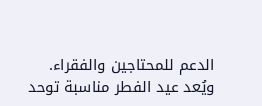الدعم للمحتاجين والفقراء.
ويُعد عيد الفطر مناسبة توحد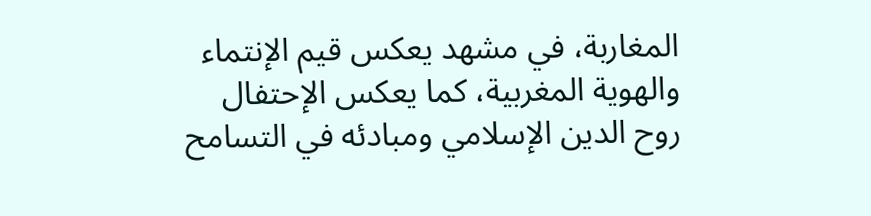المغاربة، في مشهد يعكس قيم الإنتماء والهوية المغربية، كما يعكس الإحتفال روح الدين الإسلامي ومبادئه في التسامح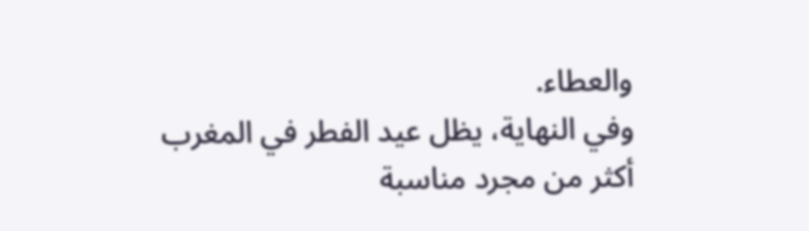والعطاء.
وفي النهاية، يظل عيد الفطر في المغرب أكثر من مجرد مناسبة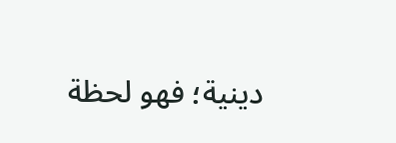دينية؛ فهو لحظة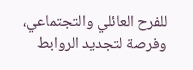للفرح العائلي والتجتماعي، وفرصة لتجديد الروابط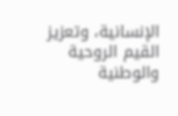الإنسانية، وتعزيز القيم الروحية والوطنية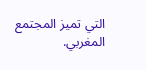التي تميز المجتمع المغربي.